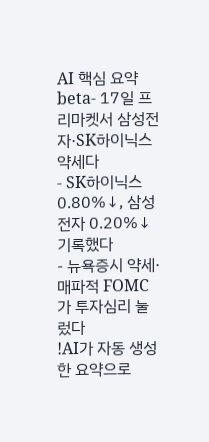AI 핵심 요약
beta- 17일 프리마켓서 삼성전자·SK하이닉스 약세다
- SK하이닉스 0.80%↓, 삼성전자 0.20%↓ 기록했다
- 뉴욕증시 약세·매파적 FOMC가 투자심리 눌렀다
!AI가 자동 생성한 요약으로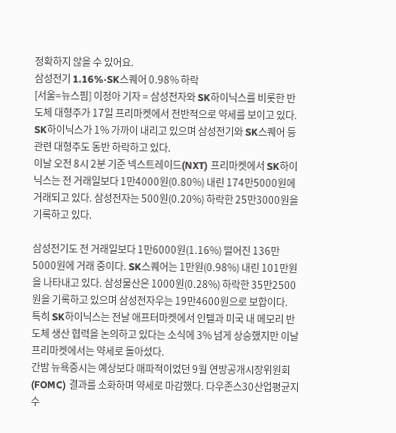정확하지 않을 수 있어요.
삼성전기 1.16%·SK스퀘어 0.98% 하락
[서울=뉴스핌] 이정아 기자 = 삼성전자와 SK하이닉스를 비롯한 반도체 대형주가 17일 프리마켓에서 전반적으로 약세를 보이고 있다. SK하이닉스가 1% 가까이 내리고 있으며 삼성전기와 SK스퀘어 등 관련 대형주도 동반 하락하고 있다.
이날 오전 8시 2분 기준 넥스트레이드(NXT) 프리마켓에서 SK하이닉스는 전 거래일보다 1만4000원(0.80%) 내린 174만5000원에 거래되고 있다. 삼성전자는 500원(0.20%) 하락한 25만3000원을 기록하고 있다.

삼성전기도 전 거래일보다 1만6000원(1.16%) 떨어진 136만5000원에 거래 중이다. SK스퀘어는 1만원(0.98%) 내린 101만원을 나타내고 있다. 삼성물산은 1000원(0.28%) 하락한 35만2500원을 기록하고 있으며 삼성전자우는 19만4600원으로 보합이다.
특히 SK하이닉스는 전날 애프터마켓에서 인텔과 미국 내 메모리 반도체 생산 협력을 논의하고 있다는 소식에 3% 넘게 상승했지만 이날 프리마켓에서는 약세로 돌아섰다.
간밤 뉴욕증시는 예상보다 매파적이었던 9월 연방공개시장위원회(FOMC) 결과를 소화하며 약세로 마감했다. 다우존스30산업평균지수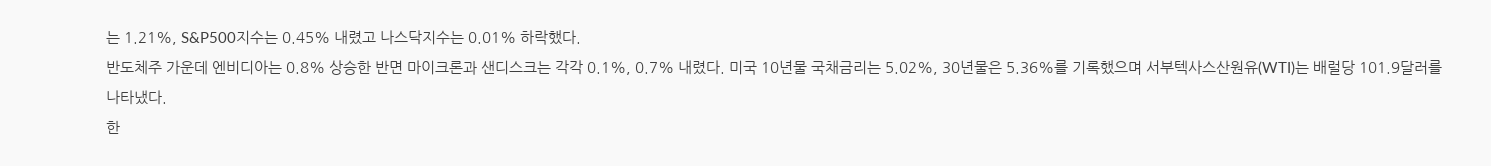는 1.21%, S&P500지수는 0.45% 내렸고 나스닥지수는 0.01% 하락했다.
반도체주 가운데 엔비디아는 0.8% 상승한 반면 마이크론과 샌디스크는 각각 0.1%, 0.7% 내렸다. 미국 10년물 국채금리는 5.02%, 30년물은 5.36%를 기록했으며 서부텍사스산원유(WTI)는 배럴당 101.9달러를 나타냈다.
한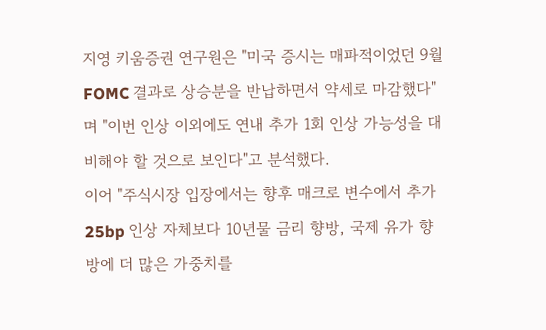지영 키움증권 연구원은 "미국 증시는 매파적이었던 9월 FOMC 결과로 상승분을 반납하면서 약세로 마감했다"며 "이번 인상 이외에도 연내 추가 1회 인상 가능성을 대비해야 할 것으로 보인다"고 분석했다.
이어 "주식시장 입장에서는 향후 매크로 변수에서 추가 25bp 인상 자체보다 10년물 금리 향방, 국제 유가 향방에 더 많은 가중치를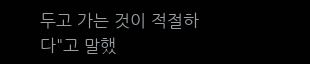두고 가는 것이 적절하다"고 말했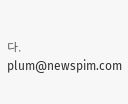다.
plum@newspim.com